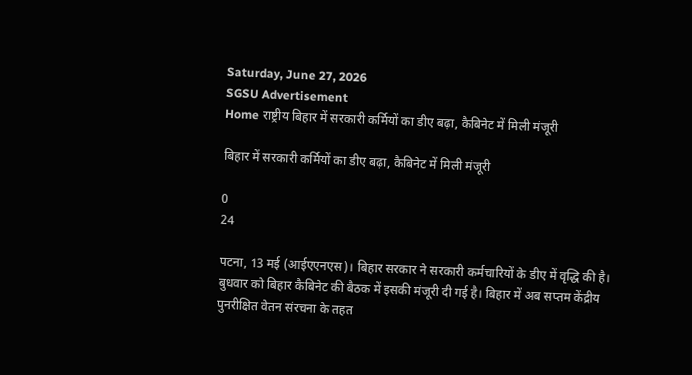Saturday, June 27, 2026
SGSU Advertisement
Home राष्ट्रीय बिहार में सरकारी कर्मियों का डीए बढ़ा, कैबिनेट में मिली मंजूरी

बिहार में सरकारी कर्मियों का डीए बढ़ा, कैबिनेट में मिली मंजूरी

0
24

पटना, 13 मई (आईएएनएस)। बिहार सरकार ने सरकारी कर्मचारियों के डीए में वृद्धि की है। बुधवार को बिहार कैबिनेट की बैठक में इसकी मंजूरी दी गई है। बिहार में अब सप्तम केंद्रीय पुनरीक्षित वेतन संरचना के तहत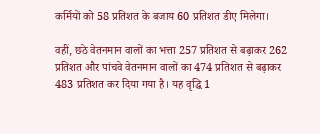कर्मियों को 58 प्रतिशत के बजाय 60 प्रतिशत डीए मिलेगा।

वहीं, छठे वेतनमान वालों का भत्ता 257 प्रतिशत से बढ़ाकर 262 प्रतिशत और पांचवे वेतनमान वालों का 474 प्रतिशत से बढ़ाकर 483 प्रतिशत कर दिया गया है। यह वृद्धि 1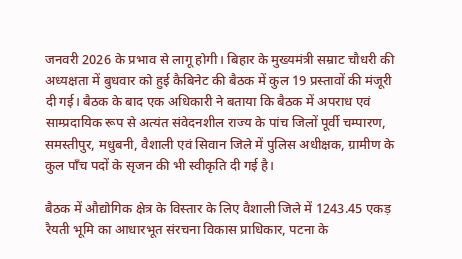जनवरी 2026 के प्रभाव से लागू होगी। बिहार के मुख्यमंत्री सम्राट चौधरी की अध्यक्षता में बुधवार को हुई कैबिनेट की बैठक में कुल 19 प्रस्तावों की मंजूरी दी गई। बैठक के बाद एक अधिकारी ने बताया कि बैठक में अपराध एवं साम्प्रदायिक रूप से अत्यंत संवेदनशील राज्य के पांच जिलों पूर्वी चम्पारण, समस्तीपुर, मधुबनी, वैशाली एवं सिवान जिले में पुलिस अधीक्षक, ग्रामीण के कुल पाँच पदों के सृजन की भी स्वीकृति दी गई है।

बैठक में औद्योगिक क्षेत्र के विस्तार के लिए वैशाली जिले में 1243.45 एकड़ रैयती भूमि का आधारभूत संरचना विकास प्राधिकार, पटना के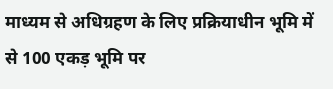माध्यम से अधिग्रहण के लिए प्रक्रियाधीन भूमि में से 100 एकड़ भूमि पर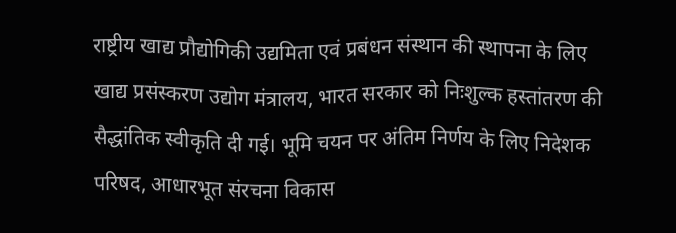राष्ट्रीय खाद्य प्रौद्योगिकी उद्यमिता एवं प्रबंधन संस्थान की स्थापना के लिए खाद्य प्रसंस्करण उद्योग मंत्रालय, भारत सरकार को निःशुल्क हस्तांतरण की सैद्धांतिक स्वीकृति दी गई। भूमि चयन पर अंतिम निर्णय के लिए निदेशक परिषद, आधारभूत संरचना विकास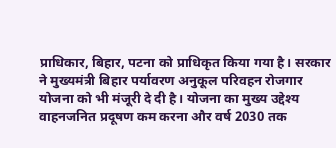प्राधिकार, बिहार, पटना को प्राधिकृत किया गया है। सरकार ने मुख्यमंत्री बिहार पर्यावरण अनुकूल परिवहन रोजगार योजना को भी मंजूरी दे दी है। योजना का मुख्य उद्देश्य वाहनजनित प्रदूषण कम करना और वर्ष 2030 तक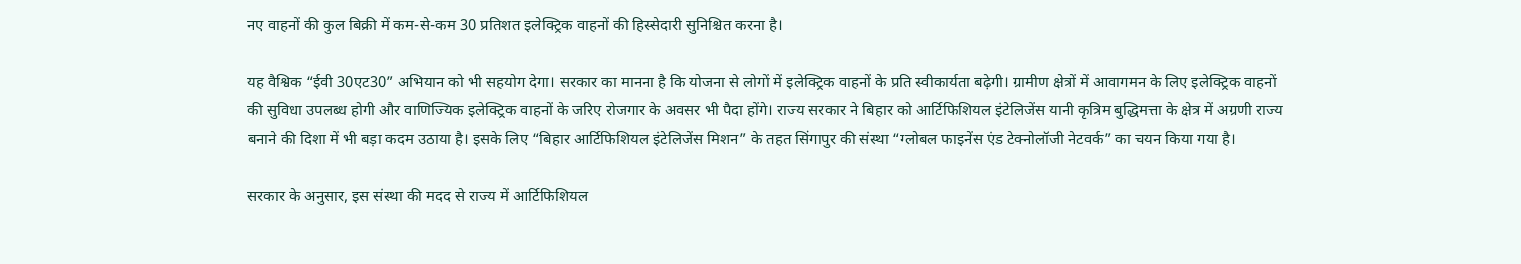नए वाहनों की कुल बिक्री में कम-से-कम 30 प्रतिशत इलेक्ट्रिक वाहनों की हिस्सेदारी सुनिश्चित करना है।

यह वैश्विक “ईवी 30एट30” अभियान को भी सहयोग देगा। सरकार का मानना है कि योजना से लोगों में इलेक्ट्रिक वाहनों के प्रति स्वीकार्यता बढ़ेगी। ग्रामीण क्षेत्रों में आवागमन के लिए इलेक्ट्रिक वाहनों की सुविधा उपलब्ध होगी और वाणिज्यिक इलेक्ट्रिक वाहनों के जरिए रोजगार के अवसर भी पैदा होंगे। राज्य सरकार ने बिहार को आर्टिफिशियल इंटेलिजेंस यानी कृत्रिम बुद्धिमत्ता के क्षेत्र में अग्रणी राज्य बनाने की दिशा में भी बड़ा कदम उठाया है। इसके लिए “बिहार आर्टिफिशियल इंटेलिजेंस मिशन” के तहत सिंगापुर की संस्था “ग्लोबल फाइनेंस एंड टेक्नोलॉजी नेटवर्क” का चयन किया गया है।

सरकार के अनुसार, इस संस्था की मदद से राज्य में आर्टिफिशियल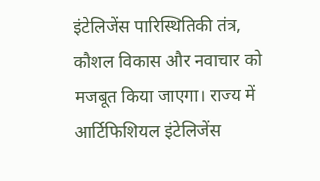इंटेलिजेंस पारिस्थितिकी तंत्र, कौशल विकास और नवाचार को मजबूत किया जाएगा। राज्य में आर्टिफिशियल इंटेलिजेंस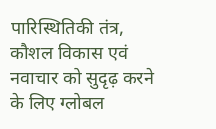पारिस्थितिकी तंत्र, कौशल विकास एवं नवाचार को सुदृढ़ करने के लिए ग्लोबल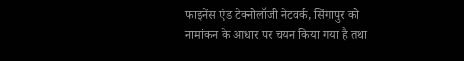फाइनेंस एंड टेक्नोलॉजी नेटवर्क, सिंगापुर को नामांकन के आधार पर चयन किया गया है तथा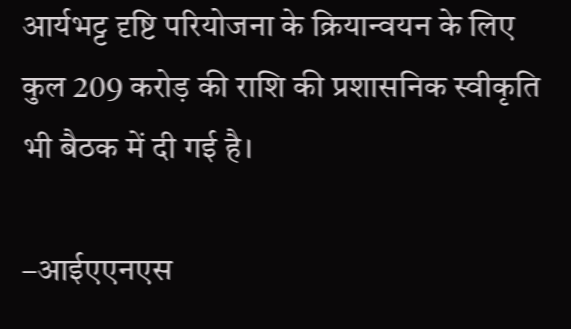आर्यभट्ट दृष्टि परियोजना के क्रियान्वयन के लिए कुल 209 करोड़ की राशि की प्रशासनिक स्वीकृति भी बैठक में दी गई है।

–आईएएनएस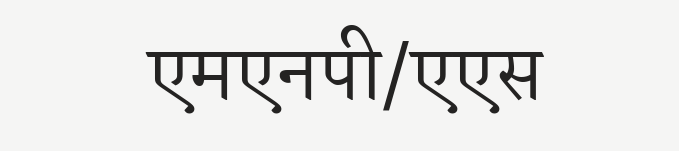एमएनपी/एएस